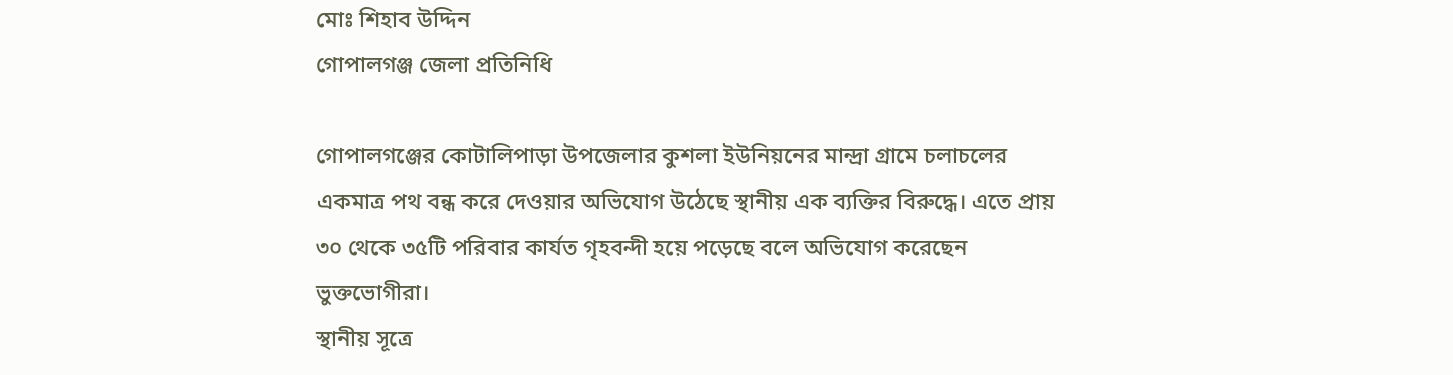মোঃ শিহাব উদ্দিন
গোপালগঞ্জ জেলা প্রতিনিধি

গোপালগঞ্জের কোটালিপাড়া উপজেলার কুশলা ইউনিয়নের মান্দ্রা গ্রামে চলাচলের একমাত্র পথ বন্ধ করে দেওয়ার অভিযোগ উঠেছে স্থানীয় এক ব্যক্তির বিরুদ্ধে। এতে প্রায় ৩০ থেকে ৩৫টি পরিবার কার্যত গৃহবন্দী হয়ে পড়েছে বলে অভিযোগ করেছেন ভুক্তভোগীরা।
স্থানীয় সূত্রে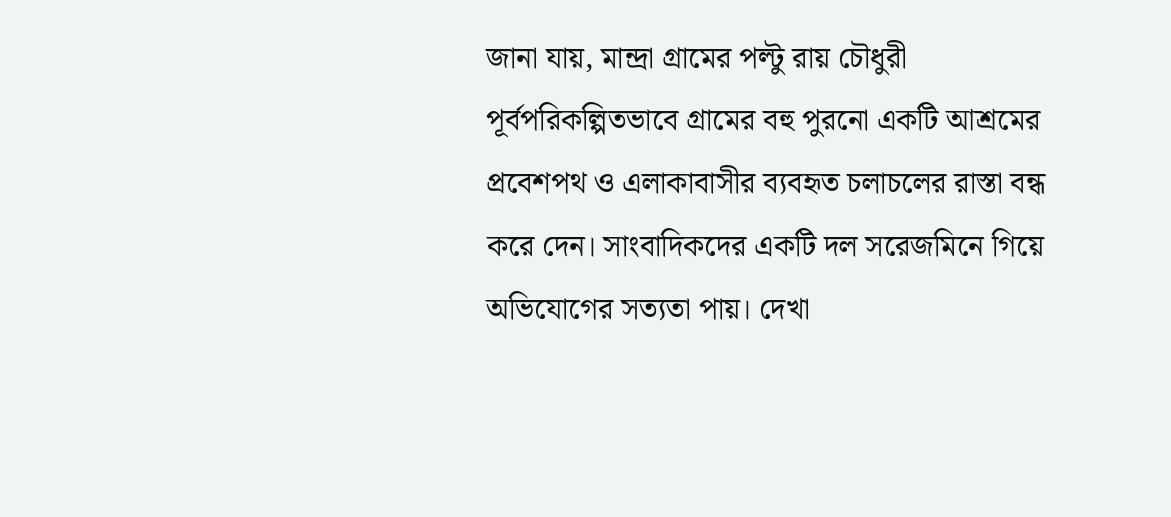জানা যায়, মান্দ্রা গ্রামের পল্টু রায় চৌধুরী পূর্বপরিকল্পিতভাবে গ্রামের বহু পুরনো একটি আশ্রমের প্রবেশপথ ও এলাকাবাসীর ব্যবহৃত চলাচলের রাস্তা বন্ধ করে দেন। সাংবাদিকদের একটি দল সরেজমিনে গিয়ে অভিযোগের সত্যতা পায়। দেখা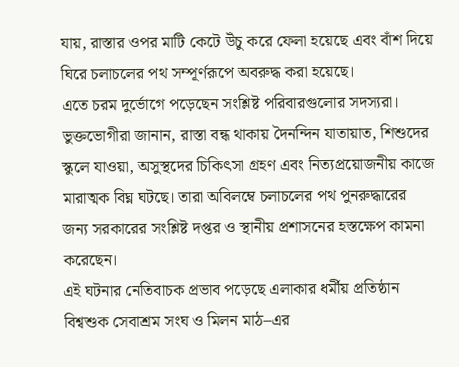যায়, রাস্তার ওপর মাটি কেটে উঁচু করে ফেলা হয়েছে এবং বাঁশ দিয়ে ঘিরে চলাচলের পথ সম্পূর্ণরূপে অবরুদ্ধ করা হয়েছে।
এতে চরম দুর্ভোগে পড়েছেন সংশ্লিষ্ট পরিবারগুলোর সদস্যরা। ভুক্তভোগীরা জানান, রাস্তা বন্ধ থাকায় দৈনন্দিন যাতায়াত, শিশুদের স্কুলে যাওয়া, অসুস্থদের চিকিৎসা গ্রহণ এবং নিত্যপ্রয়োজনীয় কাজে মারাত্মক বিঘ্ন ঘটছে। তারা অবিলম্বে চলাচলের পথ পুনরুদ্ধারের জন্য সরকারের সংশ্লিষ্ট দপ্তর ও স্থানীয় প্রশাসনের হস্তক্ষেপ কামনা করেছেন।
এই ঘটনার নেতিবাচক প্রভাব পড়েছে এলাকার ধর্মীয় প্রতিষ্ঠান বিশ্বশুক সেবাশ্রম সংঘ ও মিলন মাঠ–এর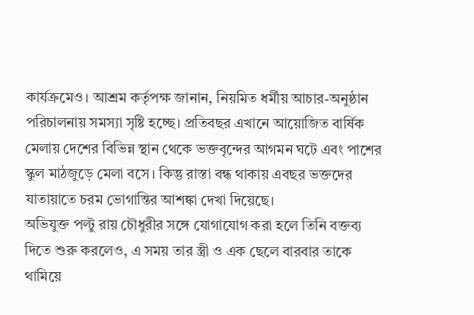কার্যক্রমেও। আশ্রম কর্তৃপক্ষ জানান, নিয়মিত ধর্মীয় আচার-অনুষ্ঠান পরিচালনায় সমস্যা সৃষ্টি হচ্ছে। প্রতিবছর এখানে আয়োজিত বার্ষিক মেলায় দেশের বিভিন্ন স্থান থেকে ভক্তবৃন্দের আগমন ঘটে এবং পাশের স্কুল মাঠজুড়ে মেলা বসে। কিন্তু রাস্তা বন্ধ থাকায় এবছর ভক্তদের যাতায়াতে চরম ভোগান্তির আশঙ্কা দেখা দিয়েছে।
অভিযুক্ত পল্টু রায় চৌধুরীর সঙ্গে যোগাযোগ করা হলে তিনি বক্তব্য দিতে শুরু করলেও, এ সময় তার স্ত্রী ও এক ছেলে বারবার তাকে থামিয়ে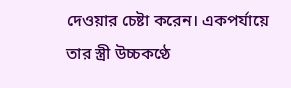দেওয়ার চেষ্টা করেন। একপর্যায়ে তার স্ত্রী উচ্চকণ্ঠে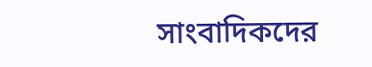সাংবাদিকদের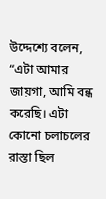উদ্দেশ্যে বলেন,
“এটা আমার জায়গা, আমি বন্ধ করেছি। এটা কোনো চলাচলের রাস্তা ছিল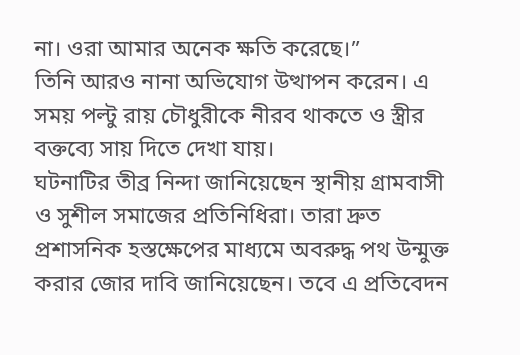না। ওরা আমার অনেক ক্ষতি করেছে।”
তিনি আরও নানা অভিযোগ উত্থাপন করেন। এ সময় পল্টু রায় চৌধুরীকে নীরব থাকতে ও স্ত্রীর বক্তব্যে সায় দিতে দেখা যায়।
ঘটনাটির তীব্র নিন্দা জানিয়েছেন স্থানীয় গ্রামবাসী ও সুশীল সমাজের প্রতিনিধিরা। তারা দ্রুত প্রশাসনিক হস্তক্ষেপের মাধ্যমে অবরুদ্ধ পথ উন্মুক্ত করার জোর দাবি জানিয়েছেন। তবে এ প্রতিবেদন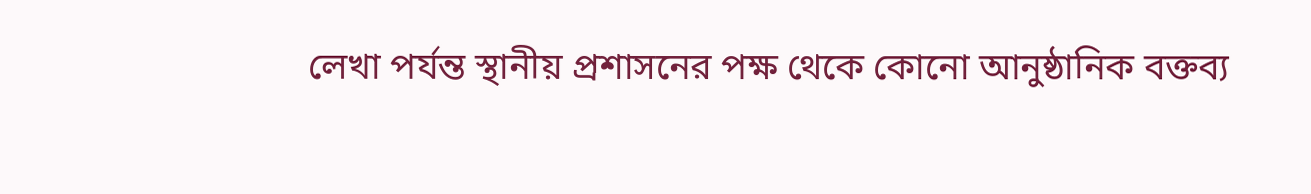লেখা পর্যন্ত স্থানীয় প্রশাসনের পক্ষ থেকে কোনো আনুষ্ঠানিক বক্তব্য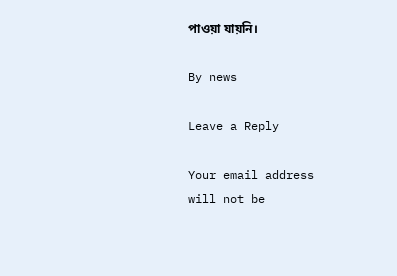পাওয়া যায়নি।

By news

Leave a Reply

Your email address will not be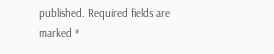published. Required fields are marked *